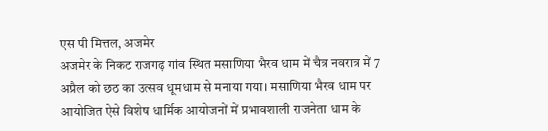एस पी मित्तल, अजमेर
अजमेर के निकट राजगढ़ गांव स्थित मसाणिया भैरव धाम में चैत्र नवरात्र में 7 अप्रैल को छठ का उत्सव धूमधाम से मनाया गया। मसाणिया भैरव धाम पर आयोजित ऐसे विशेष धार्मिक आयोजनों में प्रभावशाली राजनेता धाम के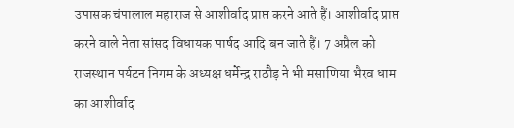उपासक चंपालाल महाराज से आशीर्वाद प्राप्त करने आते हैं। आशीर्वाद प्राप्त करने वाले नेता सांसद विधायक पार्षद आदि बन जाते हैं। 7 अप्रैल को राजस्थान पर्यटन निगम के अध्यक्ष धर्मेन्द्र राठौड़ ने भी मसाणिया भैरव धाम का आशीर्वाद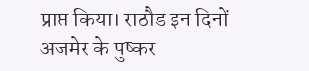प्राप्त किया। राठौड इन दिनों अजमेर के पुष्कर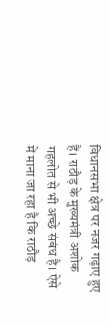विधानसभा क्षेत्र पर नजर गढ़ाए हुए हैं। राठौड़ के मुख्यमंत्री अशोक गहलोत से भी अच्छे संबंध है। ऐसे में माना जा रहा है कि राठौड़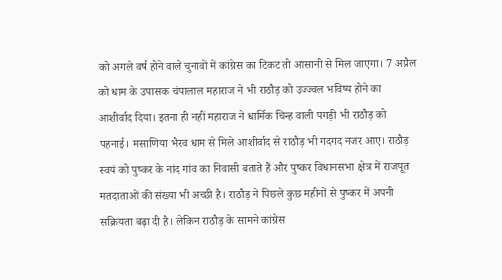को अगले वर्ष होने वाले चुनावों में कांग्रेस का टिकट तो आसानी से मिल जाएगा। 7 अप्रैल को धाम के उपासक चंपालाल महाराज ने भी राठौड़ को उज्ज्वल भविष्य होने का आशीर्वाद दिया। इतना ही नहीं महाराज ने धार्मिक चिन्ह वाली पगड़ी भी राठौड़ को पहनाई। मसाणिया भैरव धाम से मिले आशीर्वाद से राठौड़ भी गदगद नजर आए। राठौड़ स्वयं को पुष्कर के नांद गांव का निवासी बताते हैं और पुष्कर विधानसभा क्षेत्र में राजपूत मतदाताओं की संख्या भी अच्छी है। राठौड़ ने पिछले कुछ महीनों से पुष्कर में अपनी सक्रियता बढ़ा दी है। लेकिन राठौड़ के सामने कांग्रेस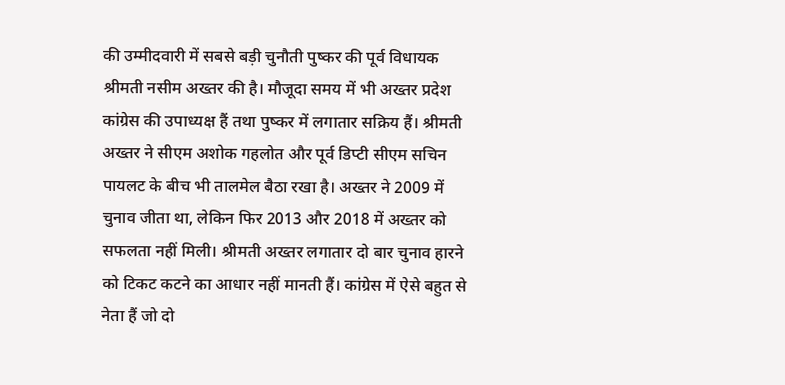की उम्मीदवारी में सबसे बड़ी चुनौती पुष्कर की पूर्व विधायक श्रीमती नसीम अख्तर की है। मौजूदा समय में भी अख्तर प्रदेश कांग्रेस की उपाध्यक्ष हैं तथा पुष्कर में लगातार सक्रिय हैं। श्रीमती अख्तर ने सीएम अशोक गहलोत और पूर्व डिप्टी सीएम सचिन पायलट के बीच भी तालमेल बैठा रखा है। अख्तर ने 2009 में चुनाव जीता था, लेकिन फिर 2013 और 2018 में अख्तर को सफलता नहीं मिली। श्रीमती अख्तर लगातार दो बार चुनाव हारने को टिकट कटने का आधार नहीं मानती हैं। कांग्रेस में ऐसे बहुत से नेता हैं जो दो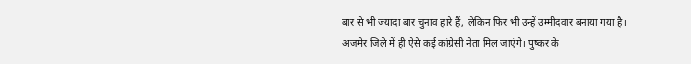बार से भी ज्यादा बार चुनाव हारे हैं, लेकिन फिर भी उन्हें उम्मीदवार बनाया गया है। अजमेर जिले में ही ऐसे कई कांग्रेसी नेता मिल जाएंगे। पुष्कर के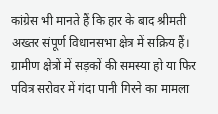कांग्रेस भी मानते हैं कि हार के बाद श्रीमती अख्तर संपूर्ण विधानसभा क्षेत्र में सक्रिय हैं। ग्रामीण क्षेत्रों में सड़कों की समस्या हो या फिर पवित्र सरोवर में गंदा पानी गिरने का मामला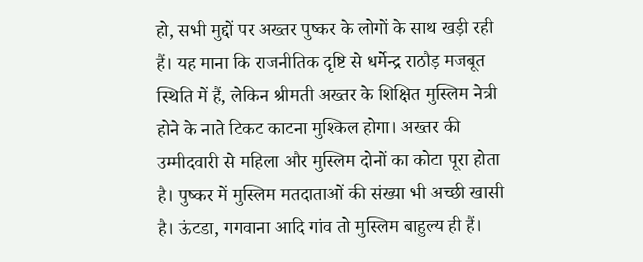हो, सभी मुद्दों पर अख्तर पुष्कर के लोगों के साथ खड़ी रही हैं। यह माना कि राजनीतिक दृष्टि से धर्मेन्द्र राठौड़ मजबूत स्थिति में हैं, लेकिन श्रीमती अख्तर के शिक्षित मुस्लिम नेत्री होने के नाते टिकट काटना मुश्किल होगा। अख्तर की उम्मीदवारी से महिला और मुस्लिम दोनों का कोटा पूरा होता है। पुष्कर में मुस्लिम मतदाताओं की संख्या भी अच्छी खासी है। ऊंटडा, गगवाना आदि गांव तो मुस्लिम बाहुल्य ही हैं।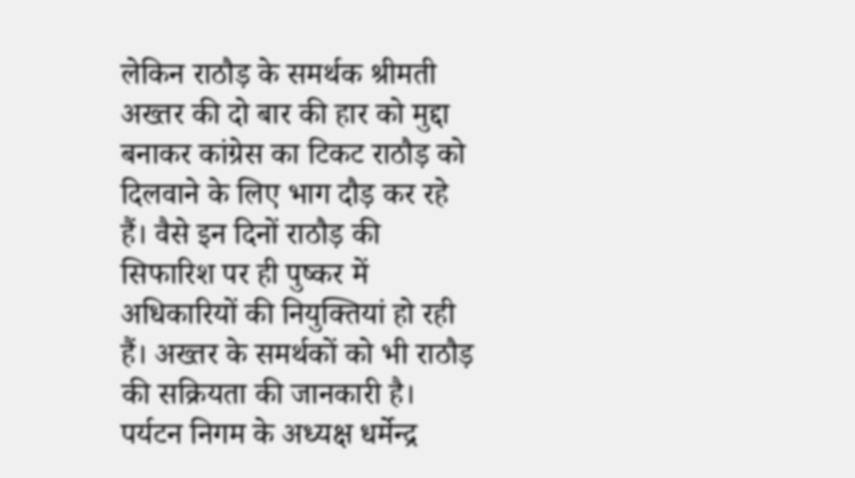लेकिन राठौड़ के समर्थक श्रीमती अख्तर की दो बार की हार को मुद्दा बनाकर कांग्रेस का टिकट राठौड़ को दिलवाने के लिए भाग दौड़ कर रहे हैं। वैसे इन दिनों राठौड़ की सिफारिश पर ही पुष्कर में अधिकारियों की नियुक्तियां हो रही हैं। अख्तर के समर्थकों को भी राठौड़ की सक्रियता की जानकारी है।
पर्यटन निगम के अध्यक्ष धर्मेन्द्र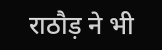राठौड़ ने भी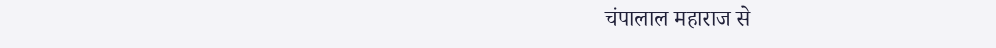चंपालाल महाराज से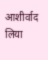आशीर्वाद लिया